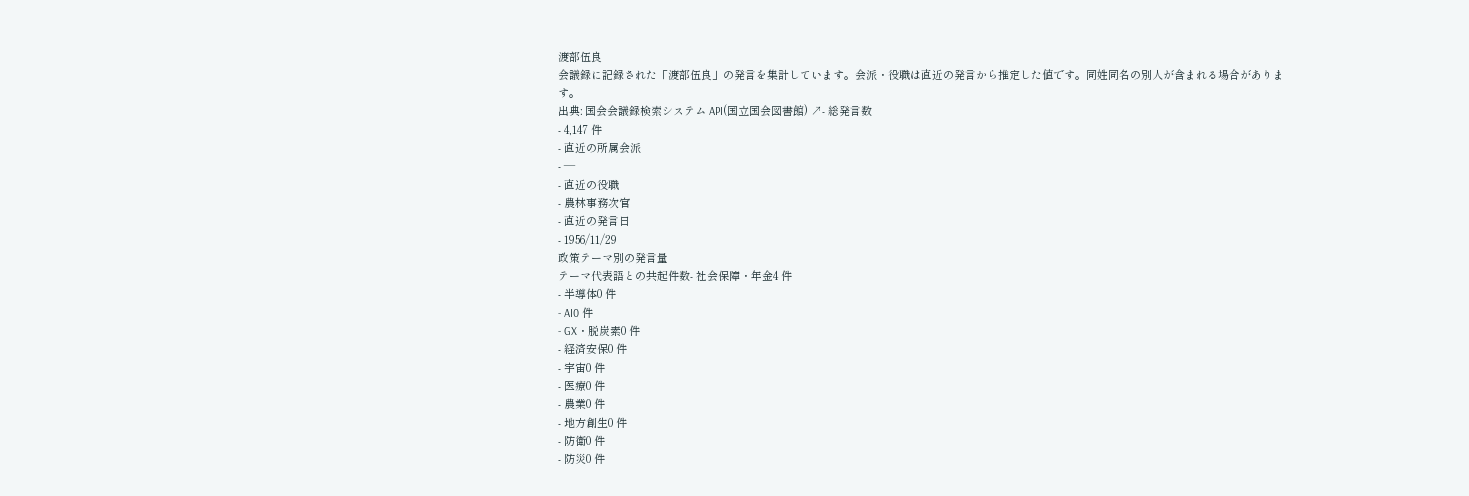渡部伍良
会議録に記録された「渡部伍良」の発言を集計しています。会派・役職は直近の発言から推定した値です。同姓同名の別人が含まれる場合があります。
出典: 国会会議録検索システム API(国立国会図書館) ↗- 総発言数
- 4,147 件
- 直近の所属会派
- —
- 直近の役職
- 農林事務次官
- 直近の発言日
- 1956/11/29
政策テーマ別の発言量
テーマ代表語との共起件数- 社会保障・年金4 件
- 半導体0 件
- AI0 件
- GX・脱炭素0 件
- 経済安保0 件
- 宇宙0 件
- 医療0 件
- 農業0 件
- 地方創生0 件
- 防衛0 件
- 防災0 件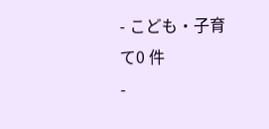- こども・子育て0 件
-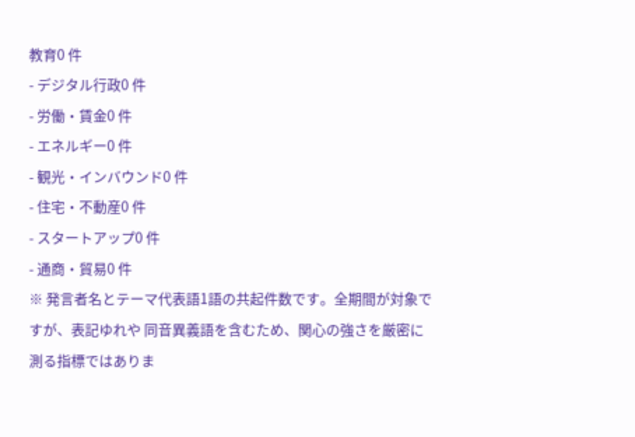教育0 件
- デジタル行政0 件
- 労働・賃金0 件
- エネルギー0 件
- 観光・インバウンド0 件
- 住宅・不動産0 件
- スタートアップ0 件
- 通商・貿易0 件
※ 発言者名とテーマ代表語1語の共起件数です。全期間が対象ですが、表記ゆれや 同音異義語を含むため、関心の強さを厳密に測る指標ではありま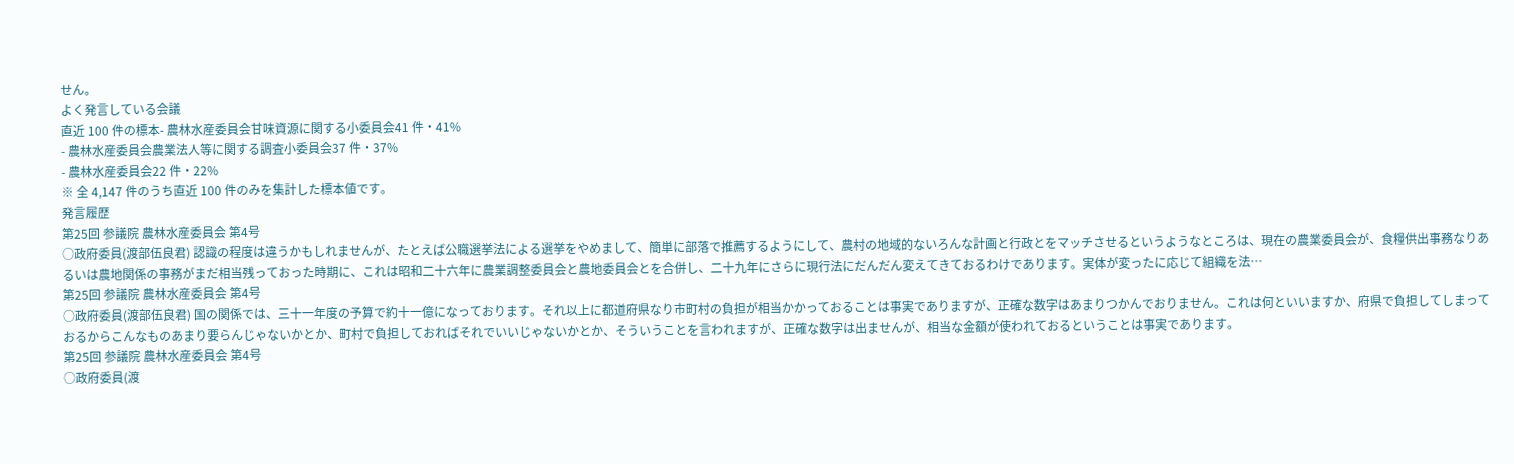せん。
よく発言している会議
直近 100 件の標本- 農林水産委員会甘味資源に関する小委員会41 件・41%
- 農林水産委員会農業法人等に関する調査小委員会37 件・37%
- 農林水産委員会22 件・22%
※ 全 4,147 件のうち直近 100 件のみを集計した標本値です。
発言履歴
第25回 参議院 農林水産委員会 第4号
○政府委員(渡部伍良君) 認識の程度は違うかもしれませんが、たとえば公職選挙法による選挙をやめまして、簡単に部落で推薦するようにして、農村の地域的ないろんな計画と行政とをマッチさせるというようなところは、現在の農業委員会が、食糧供出事務なりあるいは農地関係の事務がまだ相当残っておった時期に、これは昭和二十六年に農業調整委員会と農地委員会とを合併し、二十九年にさらに現行法にだんだん変えてきておるわけであります。実体が変ったに応じて組織を法…
第25回 参議院 農林水産委員会 第4号
○政府委員(渡部伍良君) 国の関係では、三十一年度の予算で約十一億になっております。それ以上に都道府県なり市町村の負担が相当かかっておることは事実でありますが、正確な数字はあまりつかんでおりません。これは何といいますか、府県で負担してしまっておるからこんなものあまり要らんじゃないかとか、町村で負担しておればそれでいいじゃないかとか、そういうことを言われますが、正確な数字は出ませんが、相当な金額が使われておるということは事実であります。
第25回 参議院 農林水産委員会 第4号
○政府委員(渡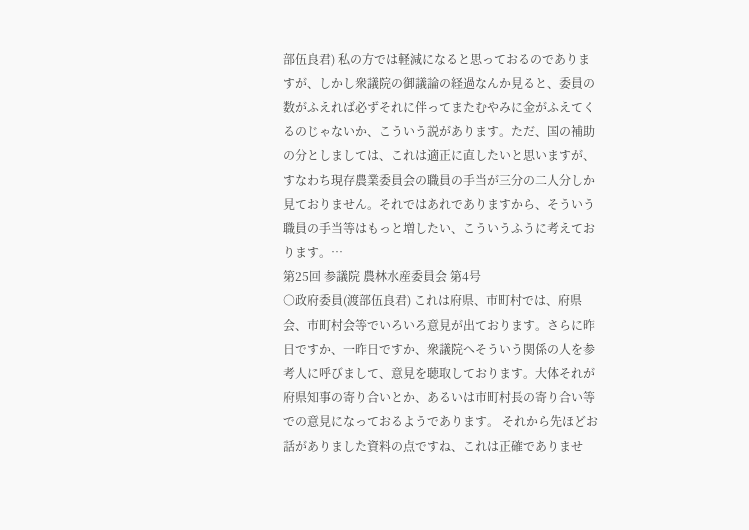部伍良君) 私の方では軽減になると思っておるのでありますが、しかし衆議院の御議論の経過なんか見ると、委員の数がふえれば必ずそれに伴ってまたむやみに金がふえてくるのじゃないか、こういう説があります。ただ、国の補助の分としましては、これは適正に直したいと思いますが、すなわち現存農業委員会の職員の手当が三分の二人分しか見ておりません。それではあれでありますから、そういう職員の手当等はもっと増したい、こういうふうに考えております。…
第25回 参議院 農林水産委員会 第4号
○政府委員(渡部伍良君) これは府県、市町村では、府県会、市町村会等でいろいろ意見が出ております。さらに昨日ですか、一昨日ですか、衆議院へそういう関係の人を参考人に呼びまして、意見を聴取しております。大体それが府県知事の寄り合いとか、あるいは市町村長の寄り合い等での意見になっておるようであります。 それから先ほどお話がありました資料の点ですね、これは正確でありませ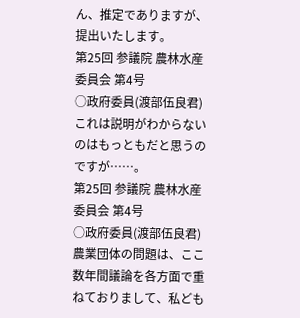ん、推定でありますが、提出いたします。
第25回 参議院 農林水産委員会 第4号
○政府委員(渡部伍良君) これは説明がわからないのはもっともだと思うのですが……。
第25回 参議院 農林水産委員会 第4号
○政府委員(渡部伍良君) 農業団体の問題は、ここ数年間議論を各方面で重ねておりまして、私ども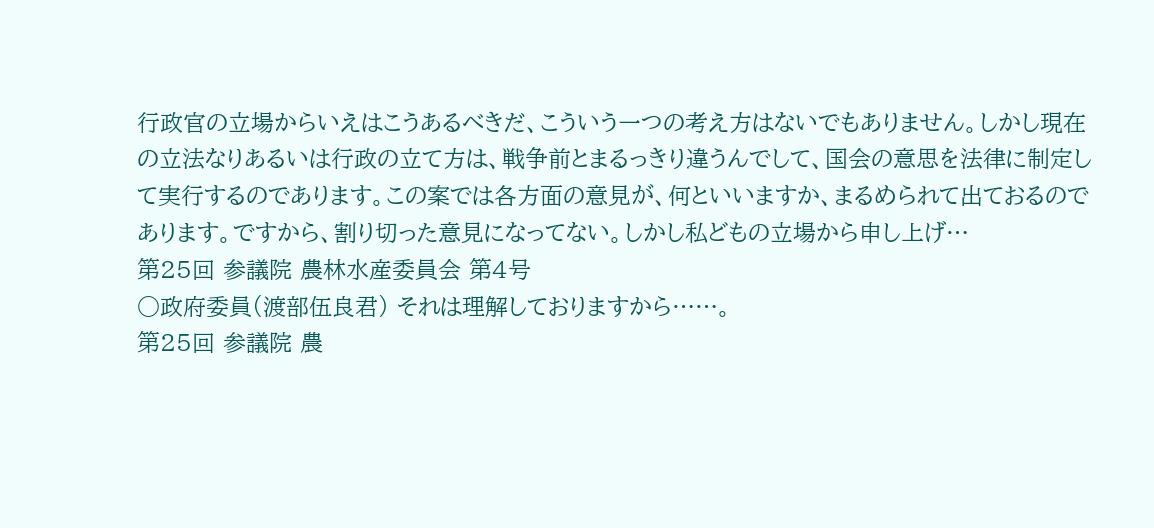行政官の立場からいえはこうあるべきだ、こういう一つの考え方はないでもありません。しかし現在の立法なりあるいは行政の立て方は、戦争前とまるっきり違うんでして、国会の意思を法律に制定して実行するのであります。この案では各方面の意見が、何といいますか、まるめられて出ておるのであります。ですから、割り切った意見になってない。しかし私どもの立場から申し上げ…
第25回 参議院 農林水産委員会 第4号
○政府委員(渡部伍良君) それは理解しておりますから……。
第25回 参議院 農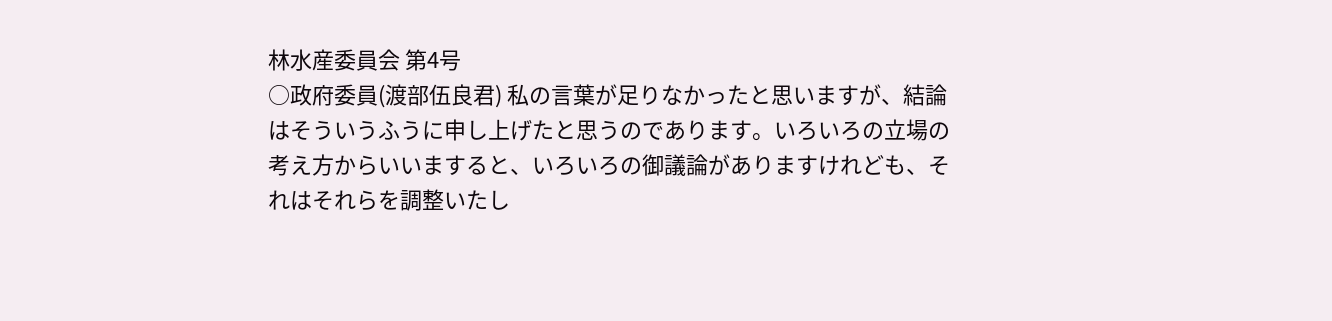林水産委員会 第4号
○政府委員(渡部伍良君) 私の言葉が足りなかったと思いますが、結論はそういうふうに申し上げたと思うのであります。いろいろの立場の考え方からいいますると、いろいろの御議論がありますけれども、それはそれらを調整いたし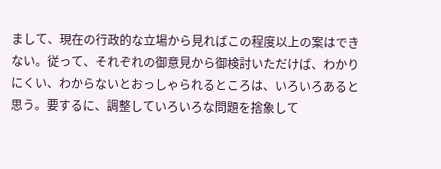まして、現在の行政的な立場から見ればこの程度以上の案はできない。従って、それぞれの御意見から御検討いただけば、わかりにくい、わからないとおっしゃられるところは、いろいろあると思う。要するに、調整していろいろな問題を捨象して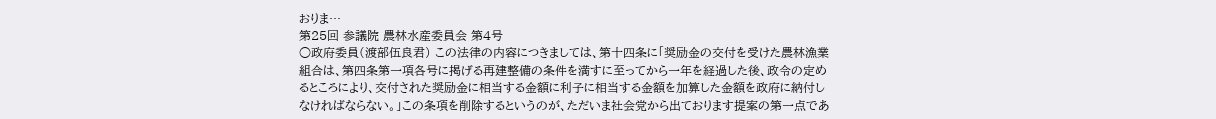おりま…
第25回 参議院 農林水産委員会 第4号
○政府委員(渡部伍良君) この法律の内容につきましては、第十四条に「奨励金の交付を受けた農林漁業組合は、第四条第一項各号に掲げる再建整備の条件を満すに至ってから一年を経過した後、政令の定めるところにより、交付された奨励金に相当する金額に利子に相当する金額を加算した金額を政府に納付しなければならない。」この条項を削除するというのが、ただいま社会党から出ております提案の第一点であ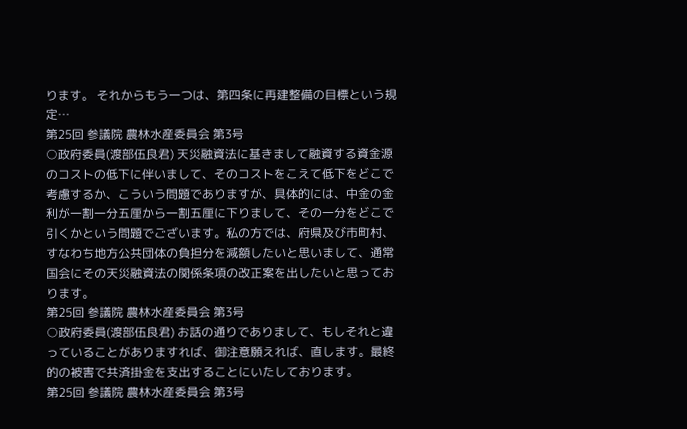ります。 それからもう一つは、第四条に再建整備の目標という規定…
第25回 参議院 農林水産委員会 第3号
○政府委員(渡部伍良君) 天災融資法に基きまして融資する資金源のコストの低下に伴いまして、そのコストをこえて低下をどこで考慮するか、こういう問題でありますが、具体的には、中金の金利が一割一分五厘から一割五厘に下りまして、その一分をどこで引くかという問題でございます。私の方では、府県及び市町村、すなわち地方公共団体の負担分を減額したいと思いまして、通常国会にその天災融資法の関係条項の改正案を出したいと思っております。
第25回 参議院 農林水産委員会 第3号
○政府委員(渡部伍良君) お話の通りでありまして、もしそれと違っていることがありますれば、御注意願えれば、直します。最終的の被害で共済掛金を支出することにいたしております。
第25回 参議院 農林水産委員会 第3号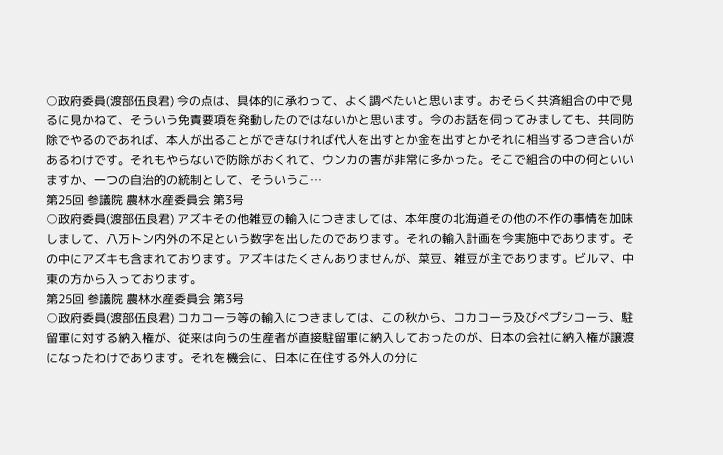○政府委員(渡部伍良君) 今の点は、具体的に承わって、よく調べたいと思います。おそらく共済組合の中で見るに見かねて、そういう免責要項を発動したのではないかと思います。今のお話を伺ってみましても、共同防除でやるのであれば、本人が出ることができなければ代人を出すとか金を出すとかそれに相当するつき合いがあるわけです。それもやらないで防除がおくれて、ウンカの害が非常に多かった。そこで組合の中の何といいますか、一つの自治的の統制として、そういうこ…
第25回 参議院 農林水産委員会 第3号
○政府委員(渡部伍良君) アズキその他雑豆の輸入につきましては、本年度の北海道その他の不作の事情を加味しまして、八万トン内外の不足という数字を出したのであります。それの輸入計画を今実施中であります。その中にアズキも含まれております。アズキはたくさんありませんが、菜豆、雑豆が主であります。ビルマ、中東の方から入っております。
第25回 参議院 農林水産委員会 第3号
○政府委員(渡部伍良君) コカコーラ等の輸入につきましては、この秋から、コカコーラ及びペプシコーラ、駐留軍に対する納入権が、従来は向うの生産者が直接駐留軍に納入しておったのが、日本の会社に納入権が譲渡になったわけであります。それを機会に、日本に在住する外人の分に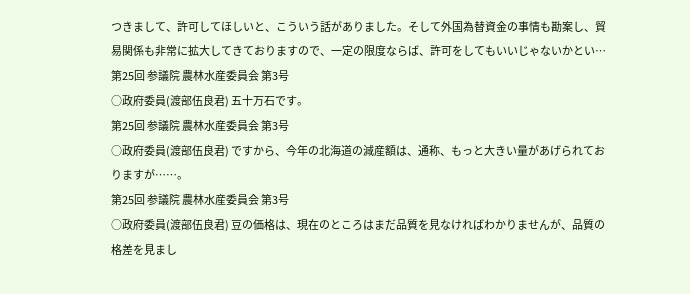つきまして、許可してほしいと、こういう話がありました。そして外国為替資金の事情も勘案し、貿易関係も非常に拡大してきておりますので、一定の限度ならば、許可をしてもいいじゃないかとい…
第25回 参議院 農林水産委員会 第3号
○政府委員(渡部伍良君) 五十万石です。
第25回 参議院 農林水産委員会 第3号
○政府委員(渡部伍良君) ですから、今年の北海道の減産額は、通称、もっと大きい量があげられておりますが……。
第25回 参議院 農林水産委員会 第3号
○政府委員(渡部伍良君) 豆の価格は、現在のところはまだ品質を見なければわかりませんが、品質の格差を見まし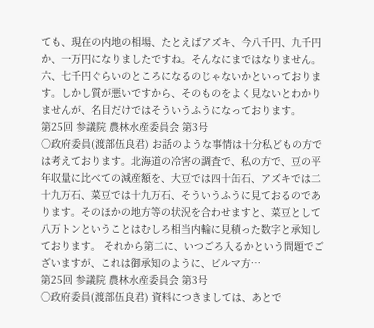ても、現在の内地の相場、たとえばアズキ、今八千円、九千円か、一万円になりましたですね。そんなにまではなりません。六、七千円ぐらいのところになるのじゃないかといっております。しかし質が悪いですから、そのものをよく見ないとわかりませんが、名目だけではそういうふうになっております。
第25回 参議院 農林水産委員会 第3号
○政府委員(渡部伍良君) お話のような事情は十分私どもの方では考えております。北海道の冷害の調査で、私の方で、豆の平年収量に比べての減産額を、大豆では四十缶石、アズキでは二十九万石、菜豆では十九万石、そういうふうに見ておるのであります。そのほかの地方等の状況を合わせますと、菜豆として八万トンということはむしろ相当内輪に見積った数字と承知しております。 それから第二に、いつごろ入るかという問題でございますが、これは御承知のように、ビルマ方…
第25回 参議院 農林水産委員会 第3号
○政府委員(渡部伍良君) 資料につきましては、あとで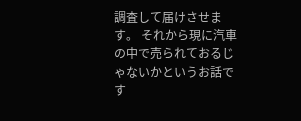調査して届けさせます。 それから現に汽車の中で売られておるじゃないかというお話です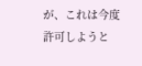が、これは今度許可しようと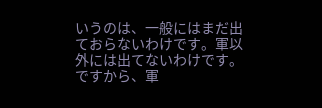いうのは、一般にはまだ出ておらないわけです。軍以外には出てないわけです。ですから、軍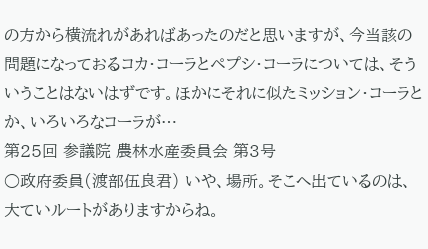の方から横流れがあればあったのだと思いますが、今当該の問題になっておるコカ・コーラとペプシ・コーラについては、そういうことはないはずです。ほかにそれに似たミッション・コーラとか、いろいろなコーラが…
第25回 参議院 農林水産委員会 第3号
○政府委員(渡部伍良君) いや、場所。そこへ出ているのは、大ていルートがありますからね。